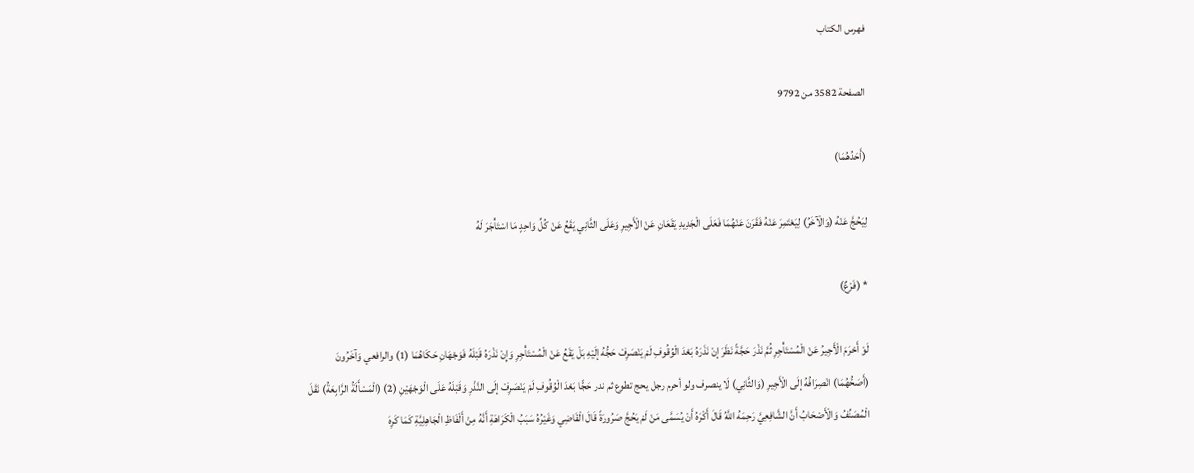فهرس الكتاب

الصفحة 3582 من 9792

(أَحَدُهُمَا)

لِيَحُجَّ عَنْهُ (وَالْآخَرُ) لِيَعْتَمِرَ عَنْهُ فَقَرَنَ عَنْهُمَا فَعَلَى الْجَدِيدِ يَقَعَانِ عَنْ الْأَجِيرِ وَعَلَى الثَّانِي يَقَعُ عَنْ كُلِّ وَاحِدٍ مَا اسْتَأْجَرَ لَهُ

* (فَرْعٌ)

لَوْ أَحْرَمَ الْأَجِيرُ عَنْ الْمُسْتَأْجِرِ ثُمَّ نَذْرَ حَجَّةً نَظَرَ إنْ نَذَرَهُ بَعْدَ الْوُقُوفِ لَمْ يَنْصَرِفْ حَجُّهُ إلَيْهِ بَلْ يَقَعُ عَنْ الْمُسْتَأْجِرِ وَإِنْ نَذْرَهُ قَبْلَهُ فَوَجْهَانِ حَكَاهُمَا (1) والرافعي وَآخَرُونَ (أَصَحُّهُمَا) انْصِرَافُهُ إلَى الْأَجِيرِ (وَالثَّانِي) لَا ينصرف ولو أحرم رجل يحج تطوع ثم ندر حَجًّا بَعْدَ الْوُقُوفِ لَمْ يَنْصَرِفْ إلَى النَّذْرِ وَقَبْلَهُ عَلَى الْوَجْهَيْنِ (2) (الْمَسْأَلَةُ الرَّابِعَةُ) نَقَلَ الْمُصَنِّفُ وَالْأَصْحَابُ أَنَّ الشَّافِعِيَّ رَحِمَهُ اللَّهُ قَالَ أَكْرَهُ أَنْ يُسَمَّى مَنْ لَمْ يَحُجَّ صَرُورَةً قَالَ الْقَاضِي وَغَيْرُهُ سَبَبُ الْكَرَاهَةِ أَنَّهُ مِنْ أَلْفَاظِ الْجَاهِلِيَّةِ كَمَا كَرِهَ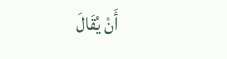أَنْ يُقَالَ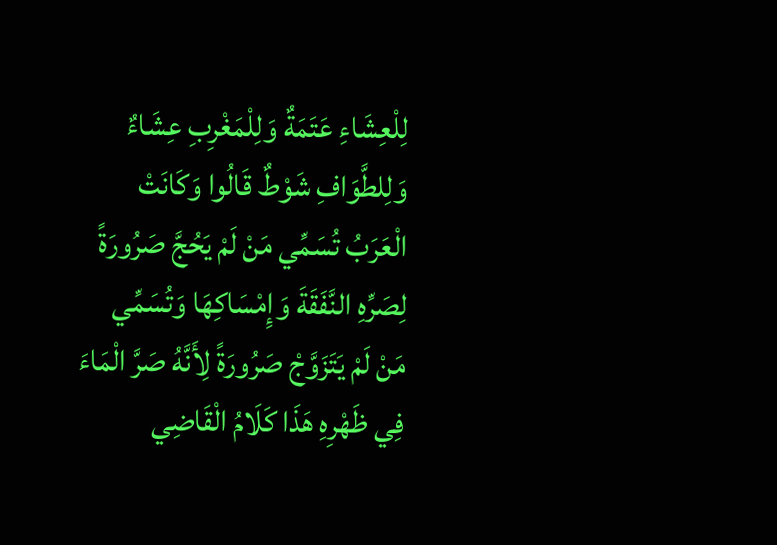لِلْعِشَاءِ عَتَمَةٌ وَلِلْمَغْرِبِ عِشَاءٌ وَلِلطَّوَافِ شَوْطٌ قَالُوا وَكَانَتْ الْعَرَبُ تُسَمِّي مَنْ لَمْ يَحُجَّ صَرُورَةً لِصَرِّهِ النَّفَقَةَ وَإِمْسَاكِهَا وَتُسَمِّي مَنْ لَمْ يَتَزَوَّجْ صَرُورَةً لِأَنَّهُ صَرَّ الْمَاءَ فِي ظَهْرِهِ هَذَا كَلَامُ الْقَاضِي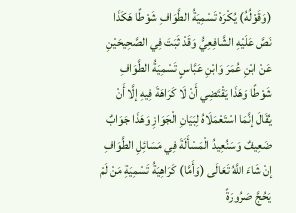(وَقَوْلُهُ) يُكْرَهْ تَسْمِيَةُ الطَّوَافِ شَوْطًا هَكَذَا نَصَّ عَلَيْهِ الشَّافِعِيُّ وَقَدْ ثَبَتَ فِي الصَّحِيحَيْنِ عَنْ ابْنِ عُمَرَ وَابْنِ عَبَّاسٍ تَسْمِيَةُ الطَّوَافِ شَوْطًا وَهَذَا يَقْتَضِي أَنْ لَا كَرَاهَةَ فِيهِ إلَّا أَنْ يُقَالَ إنَّمَا اسْتَعْمَلَاهُ لِبَيَانِ الْجَوَازِ وَهَذَا جَوَابٌ ضَعِيفٌ وَسَنُعِيدُ الْمَسْأَلَةَ فِي مَسَائِلِ الطَّوَافِ إنْ شَاءَ اللَّهُ تَعَالَى (وَأَمَّا) كَرَاهِيَةُ تَسْمِيَةِ مَنْ لَمْ يَحُجَّ صَرُورَةً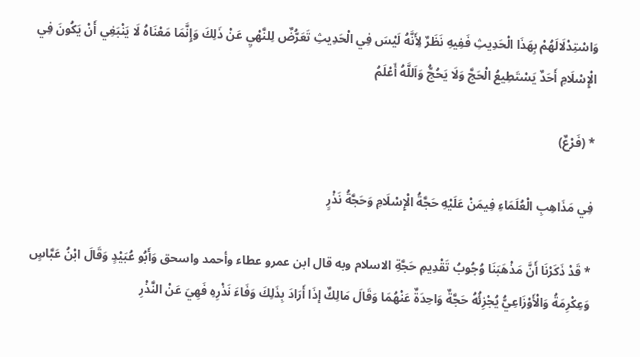وَاسْتِدْلَالَهُمْ بِهَذَا الْحَدِيثِ فَفِيهِ نَظَرٌ لِأَنَّهُ لَيْسَ فِي الْحَدِيثِ تَعَرُّضٌ لِلنَّهْيِ عَنْ ذَلِكَ وَإِنَّمَا مَعْنَاهُ لَا يَنْبَغِي أَنْ يَكُونَ فِي الْإِسْلَامِ أَحَدٌ يَسْتَطِيعُ الْحَجَّ وَلَا يَحُجُّ وَاَللَّهُ أَعْلَمُ

* (فَرْعٌ)

فِي مَذَاهِبِ الْعُلَمَاءِ فِيمَنْ عَلَيْهِ حَجَّةُ الْإِسْلَامِ وَحَجَّةُ نَذْرٍ

* قَدْ ذَكَرْنَا أَنَّ مَذْهَبَنَا وُجُوبُ تَقْدِيمِ حَجَّةِ الاسلام وبه قال ابن عمرو عطاء وأحمد واسحق وَأَبُو عُبَيْدٍ وَقَالَ ابْنُ عَبَّاسٍ وَعِكْرِمَةُ وَالْأَوْزَاعِيُّ يُجْزِئُهُ حَجَّةٌ وَاحِدَةٌ عَنْهُمَا وَقَالَ مَالِكٌ إذَا أَرَادَ بِذَلِكَ وَفَاءَ نَذْرِهِ فَهِيَ عَنْ النَّذْرِ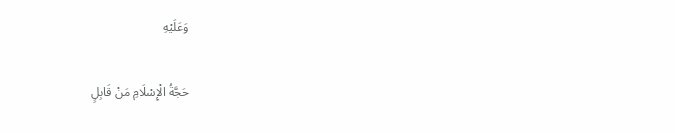وَعَلَيْهِ

حَجَّةُ الْإِسْلَامِ مَنْ قَابِلٍ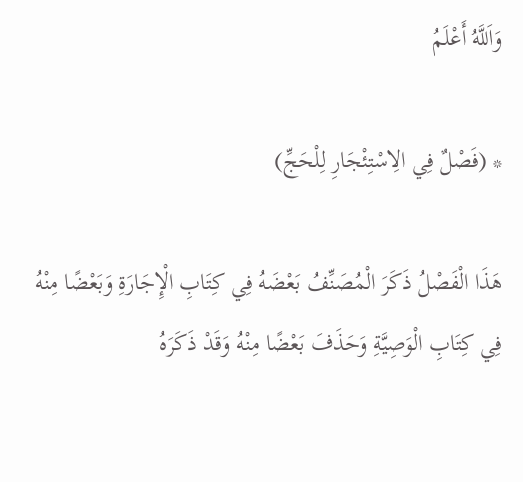وَاَللَّهُ أَعْلَمُ

* (فَصْلٌ فِي الِاسْتِئْجَارِ لِلْحَجِّ)

هَذَا الْفَصْلُ ذَكَرَ الْمُصَنِّفُ بَعْضَهُ فِي كِتَابِ الْإِجَارَةِ وَبَعْضًا مِنْهُ فِي كِتَابِ الْوَصِيَّةِ وَحَذَفَ بَعْضًا مِنْهُ وَقَدْ ذَكَرَهُ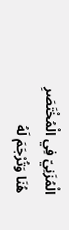الْمُزَنِيّ فِي الْمُخْتَصَرِ هُنَا وَتُرْجَمَ لَهُ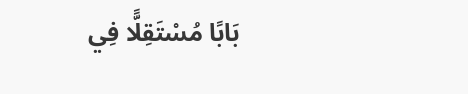بَابًا مُسْتَقِلًّا فِي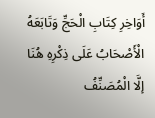أَوَاخِرِ كِتَابِ الْحَجِّ وَتَابَعَهُ الْأَصْحَابُ عَلَى ذِكْرِهِ هُنَا إلَّا الْمُصَنِّفُ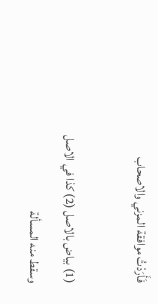فَأَرَدْتُ موافقة المزني والاصحاب

(1) بياض بالاصل (2) كذا في الاصل وسقط منه المسألة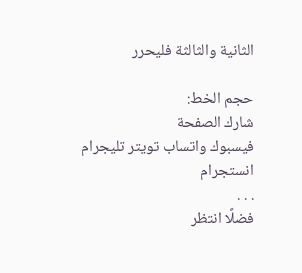الثانية والثالثة فليحرر

حجم الخط:
شارك الصفحة
فيسبوك واتساب تويتر تليجرام انستجرام
. . .
فضلًا انتظر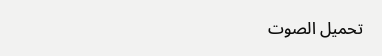تحميل الصوت